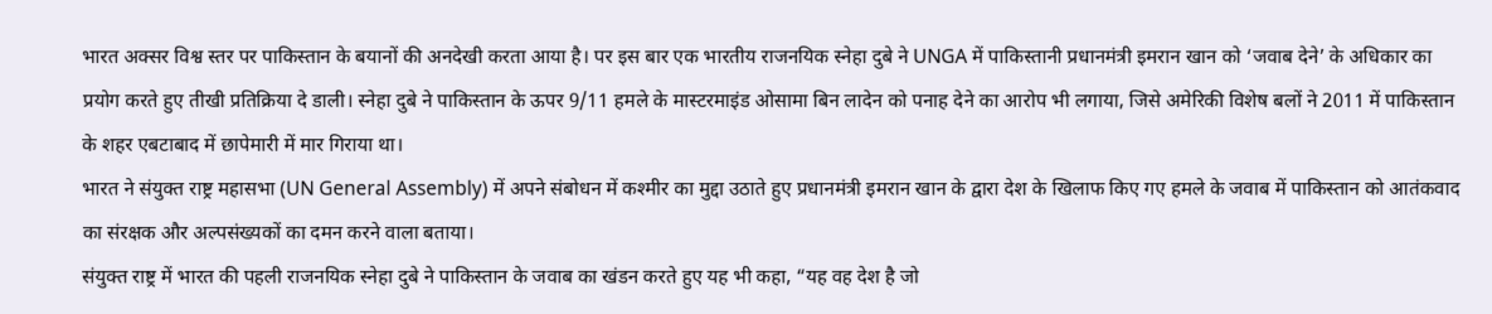भारत अक्सर विश्व स्तर पर पाकिस्तान के बयानों की अनदेखी करता आया है। पर इस बार एक भारतीय राजनयिक स्नेहा दुबे ने UNGA में पाकिस्तानी प्रधानमंत्री इमरान खान को ‘जवाब देने’ के अधिकार का प्रयोग करते हुए तीखी प्रतिक्रिया दे डाली। स्नेहा दुबे ने पाकिस्तान के ऊपर 9/11 हमले के मास्टरमाइंड ओसामा बिन लादेन को पनाह देने का आरोप भी लगाया, जिसे अमेरिकी विशेष बलों ने 2011 में पाकिस्तान के शहर एबटाबाद में छापेमारी में मार गिराया था।
भारत ने संयुक्त राष्ट्र महासभा (UN General Assembly) में अपने संबोधन में कश्मीर का मुद्दा उठाते हुए प्रधानमंत्री इमरान खान के द्वारा देश के खिलाफ किए गए हमले के जवाब में पाकिस्तान को आतंकवाद का संरक्षक और अल्पसंख्यकों का दमन करने वाला बताया।
संयुक्त राष्ट्र में भारत की पहली राजनयिक स्नेहा दुबे ने पाकिस्तान के जवाब का खंडन करते हुए यह भी कहा, “यह वह देश है जो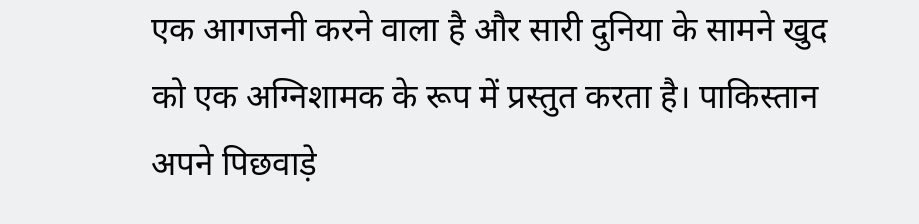एक आगजनी करने वाला है और सारी दुनिया के सामने खुद को एक अग्निशामक के रूप में प्रस्तुत करता है। पाकिस्तान अपने पिछवाड़े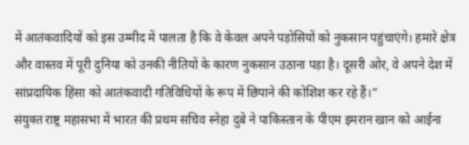में आतंकवादियों को इस उम्मीद में पालता है कि वे केवल अपने पड़ोसियों को नुकसान पहुंचाएंगे। हमारे क्षेत्र और वास्तव में पूरी दुनिया को उनकी नीतियों के कारण नुकसान उठाना पड़ा है। दूसरी ओर, वे अपने देश में सांप्रदायिक हिंसा को आतंकवादी गतिविधियों के रूप में छिपाने की कोशिश कर रहे हैं।”
संयुक्त राष्ट्र महासभा में भारत की प्रथम सचिव स्नेहा दुबे ने पाकिस्तान के पीएम इमरान खान को आईना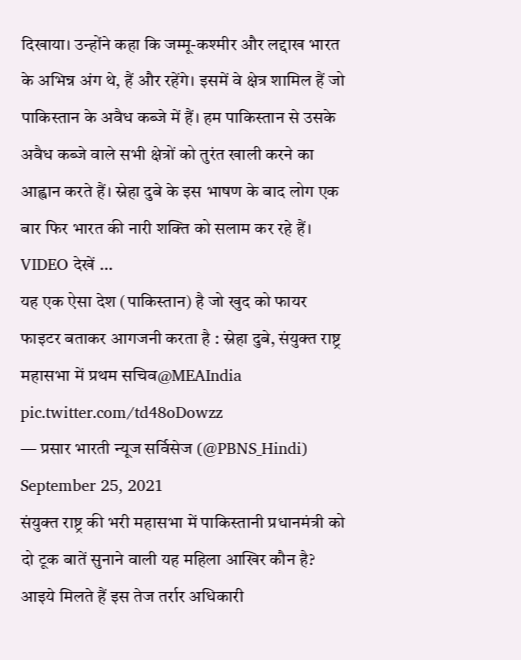दिखाया। उन्होंने कहा कि जम्मू-कश्मीर और लद्दाख भारत के अभिन्न अंग थे, हैं और रहेंगे। इसमें वे क्षेत्र शामिल हैं जो पाकिस्तान के अवैध कब्जे में हैं। हम पाकिस्तान से उसके अवैध कब्जे वाले सभी क्षेत्रों को तुरंत खाली करने का आह्वान करते हैं। स्नेहा दुबे के इस भाषण के बाद लोग एक बार फिर भारत की नारी शक्ति को सलाम कर रहे हैं। VIDEO देखें …
यह एक ऐसा देश (पाकिस्तान) है जो खुद को फायर फाइटर बताकर आगजनी करता है : स्नेहा दुबे, संयुक्त राष्ट्र महासभा में प्रथम सचिव@MEAIndia pic.twitter.com/td48oDowzz
— प्रसार भारती न्यूज सर्विसेज (@PBNS_Hindi) September 25, 2021
संयुक्त राष्ट्र की भरी महासभा में पाकिस्तानी प्रधानमंत्री को दो टूक बातें सुनाने वाली यह महिला आखिर कौन है? आइये मिलते हैं इस तेज तर्रार अधिकारी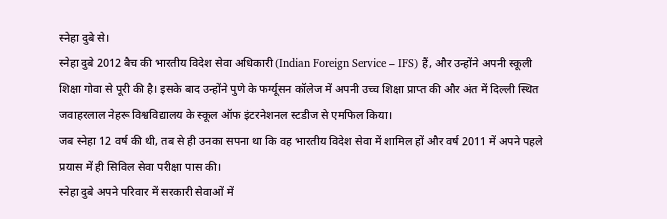स्नेहा दुबे से।
स्नेहा दुबे 2012 बैच की भारतीय विदेश सेवा अधिकारी (Indian Foreign Service – IFS) हैं, और उन्होंने अपनी स्कूली शिक्षा गोवा से पूरी की है। इसके बाद उन्होंने पुणे के फर्ग्यूसन कॉलेज में अपनी उच्च शिक्षा प्राप्त की और अंत में दिल्ली स्थित जवाहरलाल नेहरू विश्वविद्यालय के स्कूल ऑफ इंटरनेशनल स्टडीज से एमफिल किया।
जब स्नेहा 12 वर्ष की थी, तब से ही उनका सपना था कि वह भारतीय विदेश सेवा में शामिल हों और वर्ष 2011 में अपने पहले प्रयास में ही सिविल सेवा परीक्षा पास की।
स्नेहा दुबे अपने परिवार में सरकारी सेवाओं में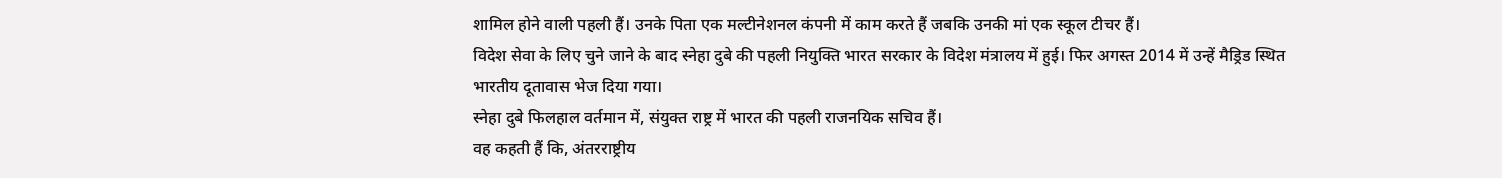शामिल होने वाली पहली हैं। उनके पिता एक मल्टीनेशनल कंपनी में काम करते हैं जबकि उनकी मां एक स्कूल टीचर हैं।
विदेश सेवा के लिए चुने जाने के बाद स्नेहा दुबे की पहली नियुक्ति भारत सरकार के विदेश मंत्रालय में हुई। फिर अगस्त 2014 में उन्हें मैड्रिड स्थित भारतीय दूतावास भेज दिया गया।
स्नेहा दुबे फिलहाल वर्तमान में, संयुक्त राष्ट्र में भारत की पहली राजनयिक सचिव हैं।
वह कहती हैं कि, अंतरराष्ट्रीय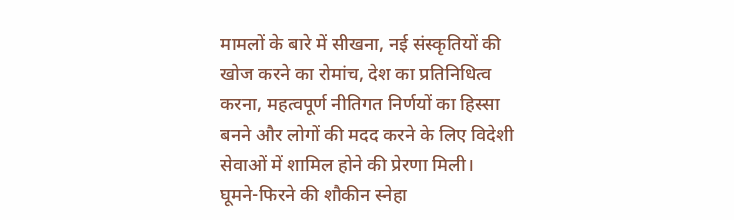मामलों के बारे में सीखना, नई संस्कृतियों की खोज करने का रोमांच, देश का प्रतिनिधित्व करना, महत्वपूर्ण नीतिगत निर्णयों का हिस्सा बनने और लोगों की मदद करने के लिए विदेशी सेवाओं में शामिल होने की प्रेरणा मिली।
घूमने-फिरने की शौकीन स्नेहा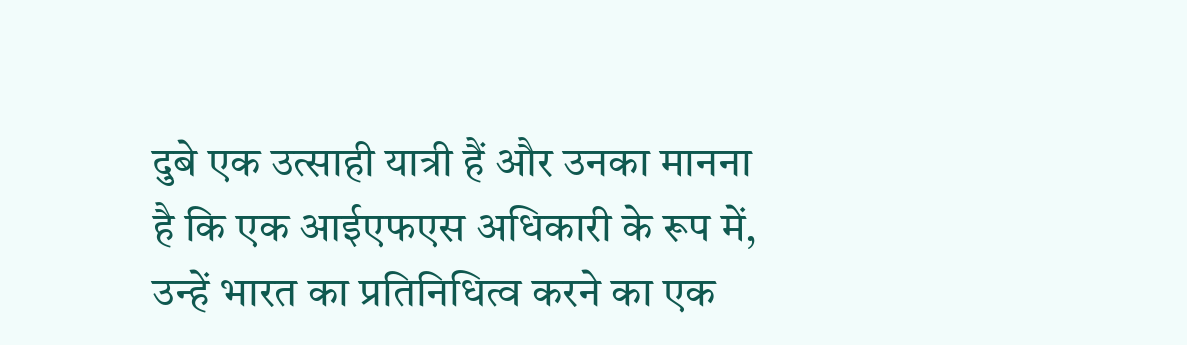दुबे एक उत्साही यात्री हैं और उनका मानना है कि एक आईएफएस अधिकारी के रूप में, उन्हें भारत का प्रतिनिधित्व करने का एक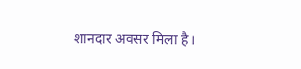शानदार अवसर मिला है।